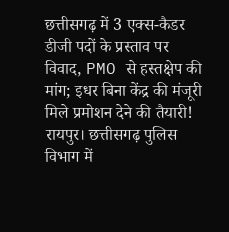छत्तीसगढ़ में 3 एक्स-कैडर डीजी पदों के प्रस्ताव पर विवाद, PMO से हस्तक्षेप की मांग; इधर बिना केंद्र की मंजूरी मिले प्रमोशन देने की तैयारी!
रायपुर। छत्तीसगढ़ पुलिस विभाग में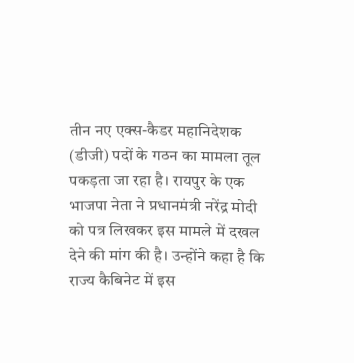तीन नए एक्स-कैडर महानिदेशक (डीजी) पदों के गठन का मामला तूल पकड़ता जा रहा है। रायपुर के एक भाजपा नेता ने प्रधानमंत्री नरेंद्र मोदी को पत्र लिखकर इस मामले में दखल देने की मांग की है। उन्होंने कहा है कि राज्य कैबिनेट में इस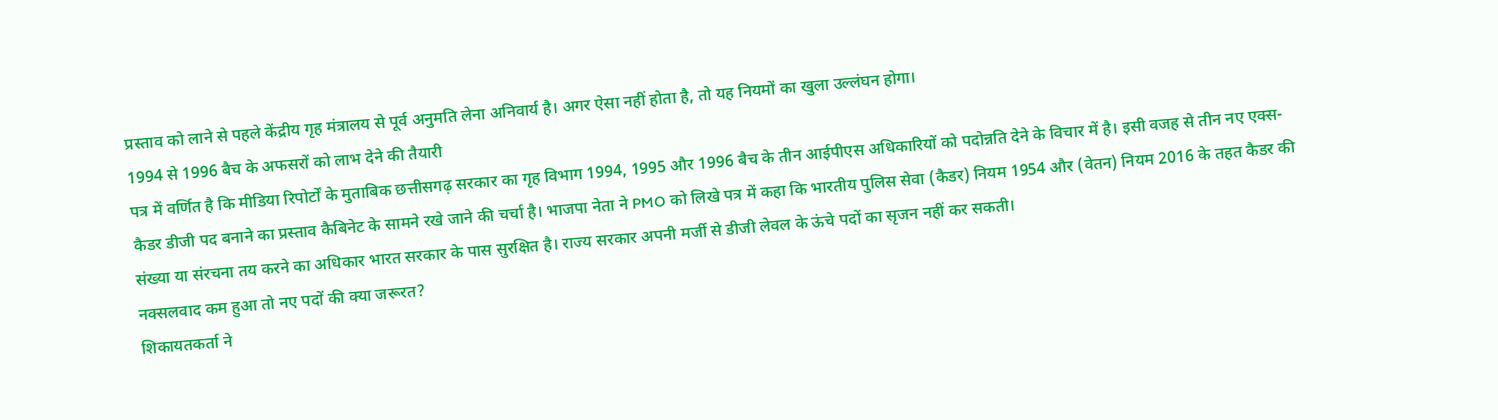प्रस्ताव को लाने से पहले केंद्रीय गृह मंत्रालय से पूर्व अनुमति लेना अनिवार्य है। अगर ऐसा नहीं होता है, तो यह नियमों का खुला उल्लंघन होगा।
1994 से 1996 बैच के अफसरों को लाभ देने की तैयारी
पत्र में वर्णित है कि मीडिया रिपोर्टों के मुताबिक छत्तीसगढ़ सरकार का गृह विभाग 1994, 1995 और 1996 बैच के तीन आईपीएस अधिकारियों को पदोन्नति देने के विचार में है। इसी वजह से तीन नए एक्स-कैडर डीजी पद बनाने का प्रस्ताव कैबिनेट के सामने रखे जाने की चर्चा है। भाजपा नेता ने PMO को लिखे पत्र में कहा कि भारतीय पुलिस सेवा (कैडर) नियम 1954 और (वेतन) नियम 2016 के तहत कैडर की संख्या या संरचना तय करने का अधिकार भारत सरकार के पास सुरक्षित है। राज्य सरकार अपनी मर्जी से डीजी लेवल के ऊंचे पदों का सृजन नहीं कर सकती।
नक्सलवाद कम हुआ तो नए पदों की क्या जरूरत?
शिकायतकर्ता ने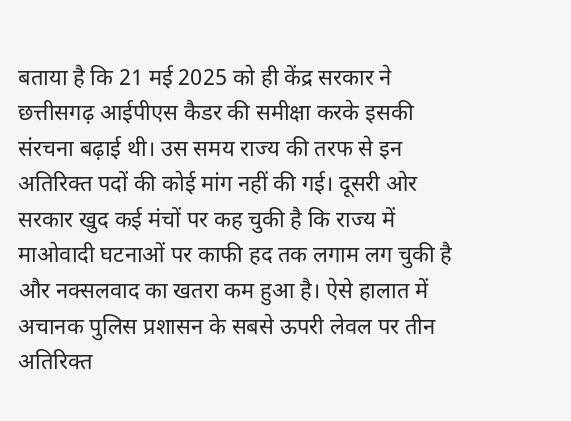बताया है कि 21 मई 2025 को ही केंद्र सरकार ने छत्तीसगढ़ आईपीएस कैडर की समीक्षा करके इसकी संरचना बढ़ाई थी। उस समय राज्य की तरफ से इन अतिरिक्त पदों की कोई मांग नहीं की गई। दूसरी ओर सरकार खुद कई मंचों पर कह चुकी है कि राज्य में माओवादी घटनाओं पर काफी हद तक लगाम लग चुकी है और नक्सलवाद का खतरा कम हुआ है। ऐसे हालात में अचानक पुलिस प्रशासन के सबसे ऊपरी लेवल पर तीन अतिरिक्त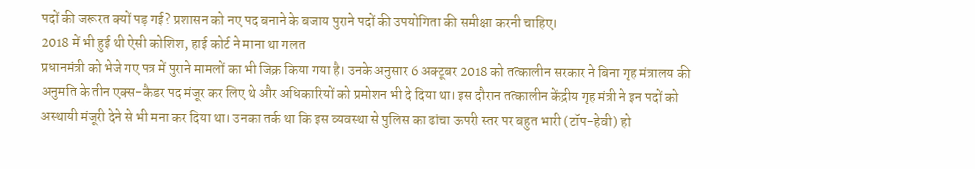पदों की जरूरत क्यों पड़ गई? प्रशासन को नए पद बनाने के बजाय पुराने पदों की उपयोगिता की समीक्षा करनी चाहिए।
2018 में भी हुई थी ऐसी कोशिश, हाई कोर्ट ने माना था गलत
प्रधानमंत्री को भेजे गए पत्र में पुराने मामलों का भी जिक्र किया गया है। उनके अनुसार 6 अक्टूबर 2018 को तत्कालीन सरकार ने बिना गृह मंत्रालय की अनुमति के तीन एक्स-कैडर पद मंजूर कर लिए थे और अधिकारियों को प्रमोशन भी दे दिया था। इस दौरान तत्कालीन केंद्रीय गृह मंत्री ने इन पदों को अस्थायी मंजूरी देने से भी मना कर दिया था। उनका तर्क था कि इस व्यवस्था से पुलिस का ढांचा ऊपरी स्तर पर बहुत भारी (टॉप-हेवी) हो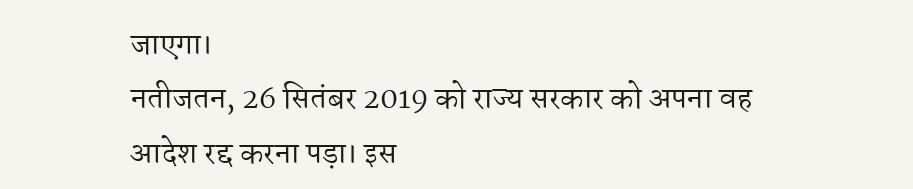जाएगा।
नतीजतन, 26 सितंबर 2019 को राज्य सरकार को अपना वह आदेश रद्द करना पड़ा। इस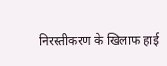निरस्तीकरण के खिलाफ हाई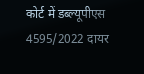कोर्ट में डब्ल्यूपीएस 4595/2022 दायर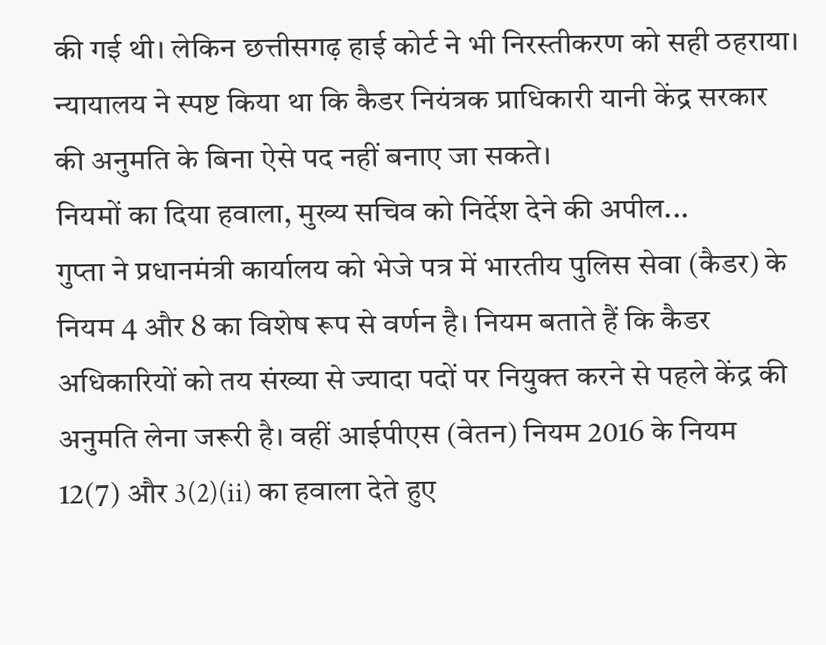की गई थी। लेकिन छत्तीसगढ़ हाई कोर्ट ने भी निरस्तीकरण को सही ठहराया। न्यायालय ने स्पष्ट किया था कि कैडर नियंत्रक प्राधिकारी यानी केंद्र सरकार की अनुमति के बिना ऐसे पद नहीं बनाए जा सकते।
नियमों का दिया हवाला, मुख्य सचिव को निर्देश देने की अपील...
गुप्ता ने प्रधानमंत्री कार्यालय को भेजे पत्र में भारतीय पुलिस सेवा (कैडर) के नियम 4 और 8 का विशेष रूप से वर्णन है। नियम बताते हैं कि कैडर अधिकारियों को तय संख्या से ज्यादा पदों पर नियुक्त करने से पहले केंद्र की अनुमति लेना जरूरी है। वहीं आईपीएस (वेतन) नियम 2016 के नियम 12(7) और 3(2)(ii) का हवाला देते हुए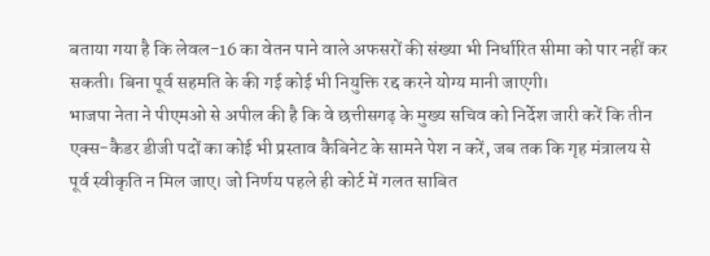बताया गया है कि लेवल-16 का वेतन पाने वाले अफसरों की संख्या भी निर्धारित सीमा को पार नहीं कर सकती। बिना पूर्व सहमति के की गई कोई भी नियुक्ति रद्द करने योग्य मानी जाएगी।
भाजपा नेता ने पीएमओ से अपील की है कि वे छत्तीसगढ़ के मुख्य सचिव को निर्देश जारी करें कि तीन एक्स-कैडर डीजी पदों का कोई भी प्रस्ताव कैबिनेट के सामने पेश न करें, जब तक कि गृह मंत्रालय से पूर्व स्वीकृति न मिल जाए। जो निर्णय पहले ही कोर्ट में गलत साबित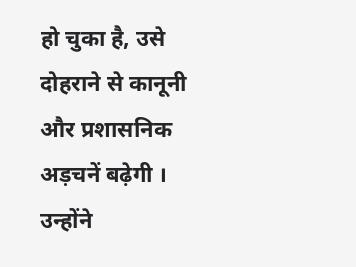हो चुका है, उसे दोहराने से कानूनी और प्रशासनिक अड़चनें बढ़ेगी । उन्होंने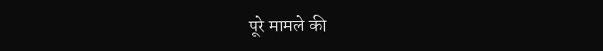पूरे मामले की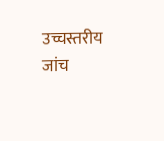उच्चस्तरीय जांच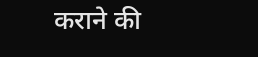कराने की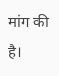मांग की है।